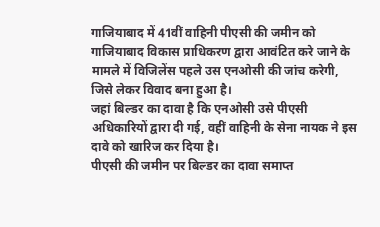गाजियाबाद में 41वीं वाहिनी पीएसी की जमीन को गाजियाबाद विकास प्राधिकरण द्वारा आवंटित करे जाने के मामले में विजिलेंस पहले उस एनओसी की जांच करेगी, जिसे लेकर विवाद बना हुआ है।
जहां बिल्डर का दावा है कि एनओसी उसे पीएसी अधिकारियों द्वारा दी गई, वहीं वाहिनी के सेना नायक ने इस दावे को खारिज कर दिया है।
पीएसी की जमीन पर बिल्डर का दावा समाप्त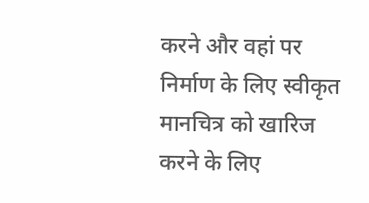करने और वहां पर निर्माण के लिए स्वीकृत मानचित्र को खारिज करने के लिए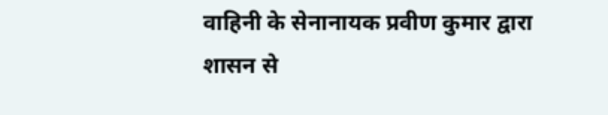वाहिनी के सेनानायक प्रवीण कुमार द्वारा शासन से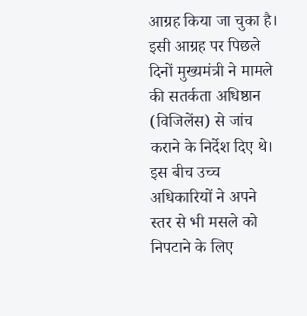आग्रह किया जा चुका है।
इसी आग्रह पर पिछले दिनों मुख्यमंत्री ने मामले की सतर्कता अधिष्ठान (विजिलेंस) से जांच कराने के निर्देश दिए थे।
इस बीच उच्च अधिकारियों ने अपने स्तर से भी मसले को निपटाने के लिए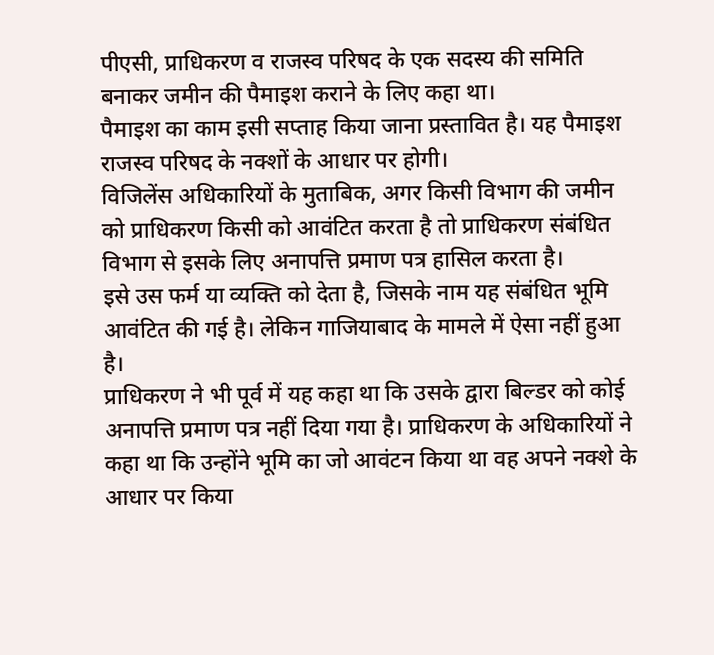पीएसी, प्राधिकरण व राजस्व परिषद के एक सदस्य की समिति बनाकर जमीन की पैमाइश कराने के लिए कहा था।
पैमाइश का काम इसी सप्ताह किया जाना प्रस्तावित है। यह पैमाइश राजस्व परिषद के नक्शों के आधार पर होगी।
विजिलेंस अधिकारियों के मुताबिक, अगर किसी विभाग की जमीन को प्राधिकरण किसी को आवंटित करता है तो प्राधिकरण संबंधित विभाग से इसके लिए अनापत्ति प्रमाण पत्र हासिल करता है।
इसे उस फर्म या व्यक्ति को देता है, जिसके नाम यह संबंधित भूमि आवंटित की गई है। लेकिन गाजियाबाद के मामले में ऐसा नहीं हुआ है।
प्राधिकरण ने भी पूर्व में यह कहा था कि उसके द्वारा बिल्डर को कोई अनापत्ति प्रमाण पत्र नहीं दिया गया है। प्राधिकरण के अधिकारियों ने कहा था कि उन्होंने भूमि का जो आवंटन किया था वह अपने नक्शे के आधार पर किया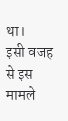था।
इसी वजह से इस मामले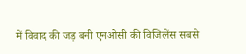में विवाद की जड़ बनी एनओसी की विजिलेंस सबसे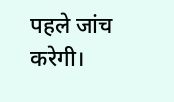पहले जांच करेगी।